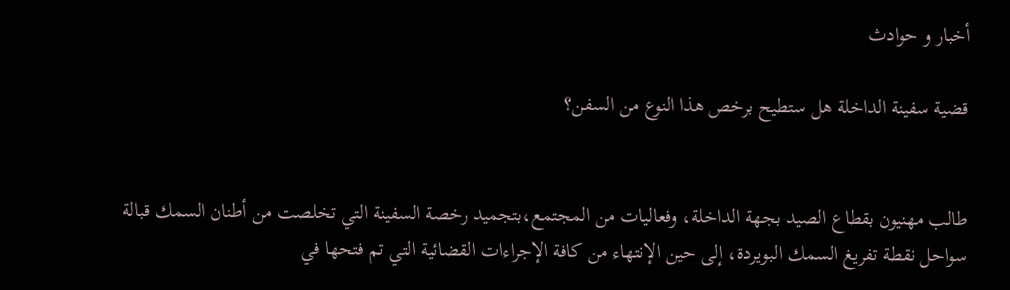أخبار و حوادث

قضية سفينة الداخلة هل ستطيح برخص هذا النوع من السفن؟


طالب مهنيون بقطاع الصيد بجهة الداخلة، وفعاليات من المجتمع،بتجميد رخصة السفينة التي تخلصت من أطنان السمك قبالة سواحل نقطة تفريغ السمك البويردة، إلى حين الإنتهاء من كافة الإجراءات القضائية التي تم فتحها في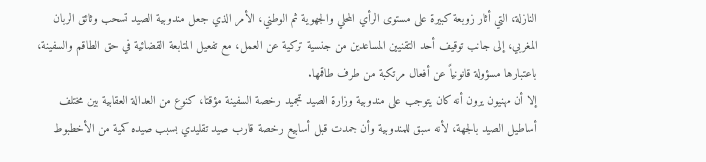النازلة، التي أثار زوبعة كبيرة على مستوى الرأي المحلي والجهوية ثم الوطني، الأمر الذي جعل مندوبية الصيد تسحب وثائق الربان المغربي، إلى جانب توقيف أحد التقنيين المساعدين من جنسية تركية عن العمل، مع تفعيل المتابعة القضائية في حق الطاقم والسفينة، باعتبارها مسؤولة قانونياً عن أفعال مرتكبة من طرف طاقمها.
إلا أن مهنيون يرون أنه كان يتوجب على مندوبية وزارة الصيد تجميد رخصة السفينة مؤقتا، كنوع من العدالة العقابية بين مختلف أساطيل الصيد بالجهة، لأنه سبق للمندوبية وأن جمدت قبل أسابيع رخصة قارب صيد تقليدي بسبب صيده كمية من الأخطبوط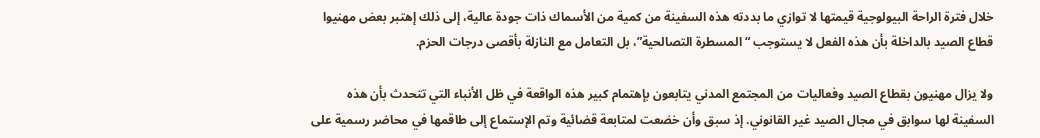خلال فترة الراحة البيولوجية قيمتها لا توازي ما بددته هذه السفينة من كمية من الأسماك ذات جودة عالية، إلى ذلك إهتبر بعض مهنيوا قطاع الصيد بالداخلة بأن هذه الفعل لا يستوجب “المسطرة التصالحية”، بل التعامل مع النازلة بأقصى درجات الحزم.

ولا يزال مهنيون بقطاع الصيد وفعاليات من المجتمع المدني يتابعون بإهتمام كبير هذه الواقعة في ظل الأنباء التي تتحدث بأن هذه السفينة لها سوابق في مجال الصيد غير القانوني. إذ سبق وأن خضعت لمتابعة قضائية وتم الإستماع إلى طاقمها في محاضر رسمية على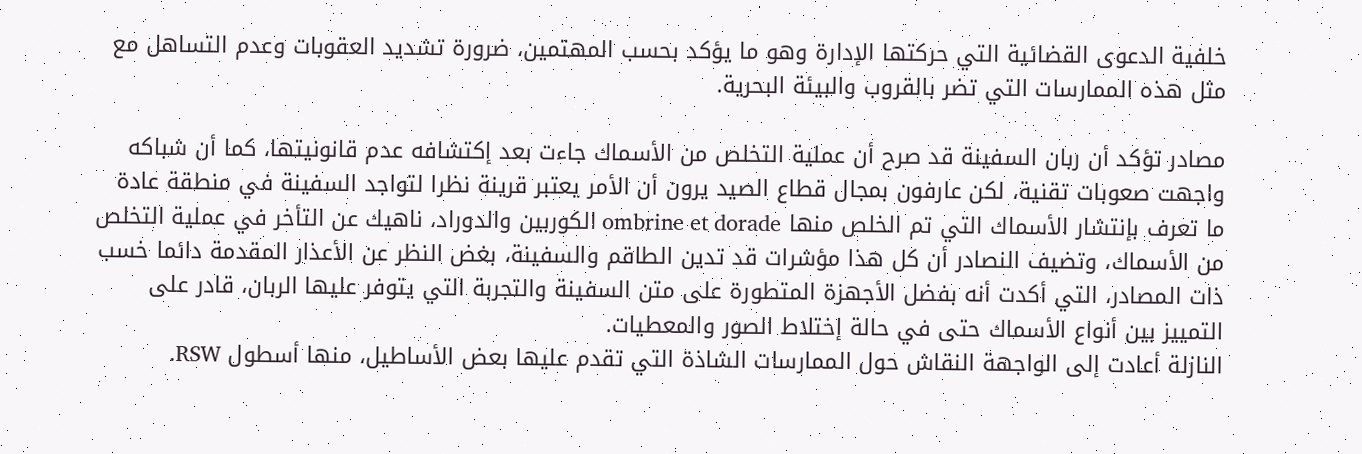خلفية الدعوى القضائية التي حركتها الإدارة وهو ما يؤكد بحسب المهتمين، ضرورة تشديد العقوبات وعدم التساهل مع مثل هذه الممارسات التي تضر بالقروب والبيئة البحرية.

مصادر تؤكد أن ربان السفينة قد صرح أن عملية التخلص من الأسماك جاءت بعد إكتشافه عدم قانونيتها، كما أن شباكه واجهت صعوبات تقنية، لكن عارفون بمجال قطاع الصيد يرون أن الأمر يعتبر قرينة نظرا لتواجد السفينة في منطقة عادة ما تعرف بإنتشار الأسماك التي تم الخلص منها ombrine et dorade الكوربين والدوراد، ناهيك عن التأخر في عملية التخلص من الأسماك، وتضيف النصادر أن كل هذا مؤشرات قد تدين الطاقم والسفينة، بغض النظر عن الأعذار المقدمة دائما خسب ذات المصادر، التي أكدت أنه بفضل الأجهزة المتطورة على متن السفينة والتجربة التي يتوفر عليها الربان، قادر على التمييز بين أنواع الأسماك حتى في حالة إختلاط الصور والمعطيات.
النازلة أعادت إلى الواجهة النقاش حول الممارسات الشاذة التي تقدم عليها بعض الأساطيل، منها أسطول RSW.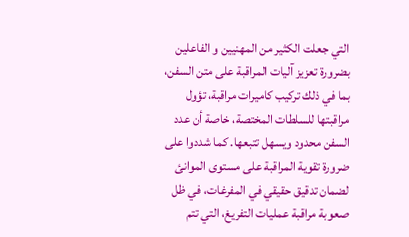التي جعلت الكثير من المهنيين و الفاعلين بضرورة تعزيز آليات المراقبة على متن السفن، بما في ذلك تركيب كاميرات مراقبة، تؤول مراقبتها للسلطات المختصة، خاصة أن عدد السفن محدود ويسهل تتبعها. كما شددوا على ضرورة تقوية المراقبة على مستوى الموانئ لضمان تدقيق حقيقي في المفرغات، في ظل صعوبة مراقبة عمليات التفريغ، التي تتم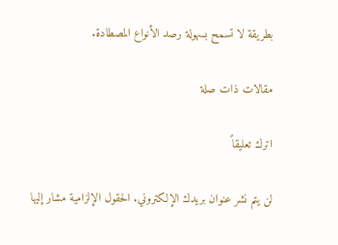بطريقة لا تسمح بسهولة رصد الأنواع المصطادة.

مقالات ذات صلة

اترك تعليقاً

لن يتم نشر عنوان بريدك الإلكتروني. الحقول الإلزامية مشار إليها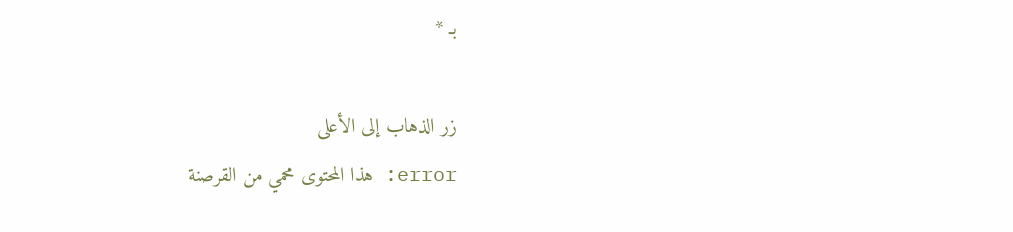بـ *

زر الذهاب إلى الأعلى
error: هذا المحتوى محمي من القرصنة